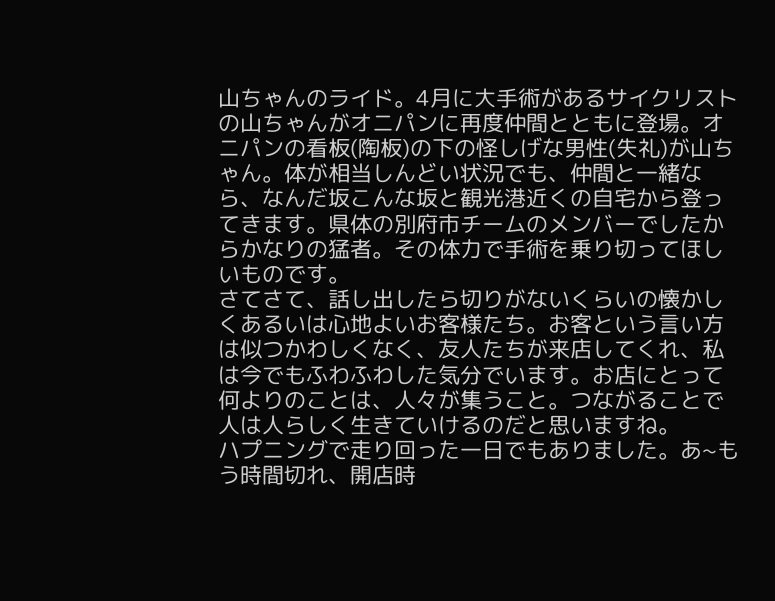山ちゃんのライド。4月に大手術があるサイクリストの山ちゃんがオニパンに再度仲間とともに登場。オニパンの看板(陶板)の下の怪しげな男性(失礼)が山ちゃん。体が相当しんどい状況でも、仲間と一緒なら、なんだ坂こんな坂と観光港近くの自宅から登ってきます。県体の別府市チームのメンバーでしたからかなりの猛者。その体力で手術を乗り切ってほしいものです。
さてさて、話し出したら切りがないくらいの懐かしくあるいは心地よいお客様たち。お客という言い方は似つかわしくなく、友人たちが来店してくれ、私は今でもふわふわした気分でいます。お店にとって何よりのことは、人々が集うこと。つながることで人は人らしく生きていけるのだと思いますね。
ハプニングで走り回った一日でもありました。あ~もう時間切れ、開店時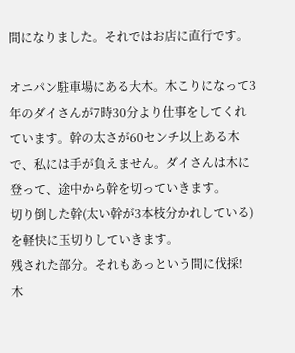間になりました。それではお店に直行です。

オニパン駐車場にある大木。木こりになって3年のダイさんが7時30分より仕事をしてくれています。幹の太さが60センチ以上ある木で、私には手が負えません。ダイさんは木に登って、途中から幹を切っていきます。
切り倒した幹(太い幹が3本枝分かれしている)を軽快に玉切りしていきます。
残された部分。それもあっという間に伐採!
木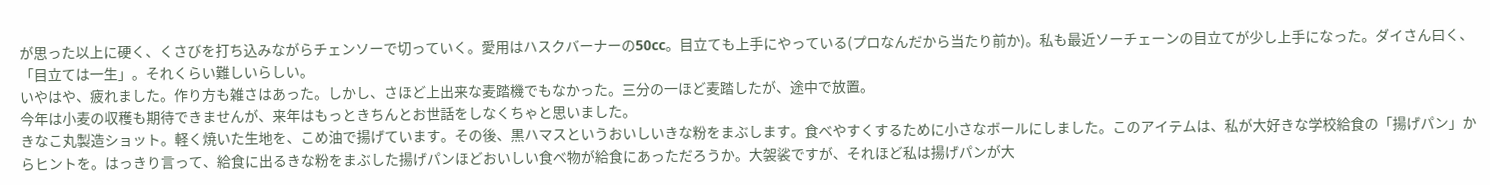が思った以上に硬く、くさびを打ち込みながらチェンソーで切っていく。愛用はハスクバーナーの50cc。目立ても上手にやっている(プロなんだから当たり前か)。私も最近ソーチェーンの目立てが少し上手になった。ダイさん曰く、「目立ては一生」。それくらい難しいらしい。
いやはや、疲れました。作り方も雑さはあった。しかし、さほど上出来な麦踏機でもなかった。三分の一ほど麦踏したが、途中で放置。
今年は小麦の収穫も期待できませんが、来年はもっときちんとお世話をしなくちゃと思いました。
きなこ丸製造ショット。軽く焼いた生地を、こめ油で揚げています。その後、黒ハマスというおいしいきな粉をまぶします。食べやすくするために小さなボールにしました。このアイテムは、私が大好きな学校給食の「揚げパン」からヒントを。はっきり言って、給食に出るきな粉をまぶした揚げパンほどおいしい食べ物が給食にあっただろうか。大袈裟ですが、それほど私は揚げパンが大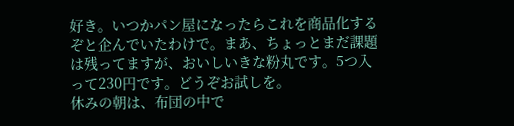好き。いつかパン屋になったらこれを商品化するぞと企んでいたわけで。まあ、ちょっとまだ課題は残ってますが、おいしいきな粉丸です。5つ入って230円です。どうぞお試しを。
休みの朝は、布団の中で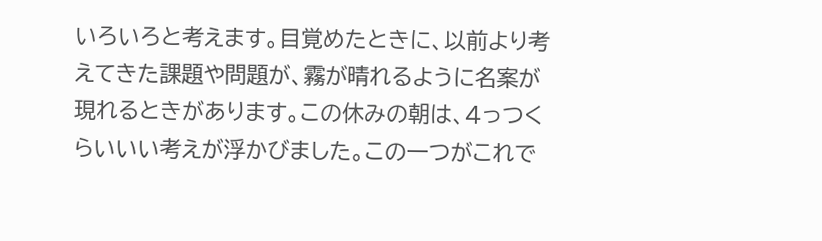いろいろと考えます。目覚めたときに、以前より考えてきた課題や問題が、霧が晴れるように名案が現れるときがあります。この休みの朝は、4っつくらいいい考えが浮かびました。この一つがこれで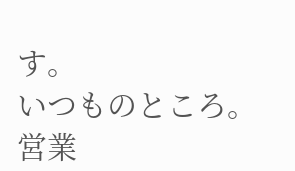す。
いつものところ。
営業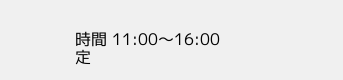時間 11:00〜16:00
定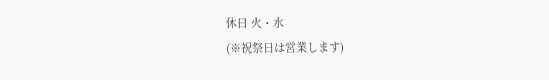休日 火・水
(※祝祭日は営業します)